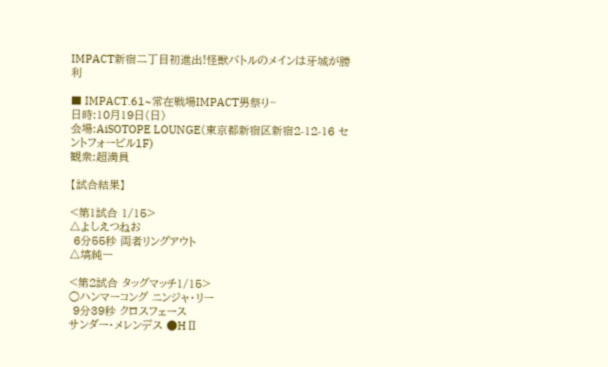IMPACT新宿二丁目初進出!怪獣バトルのメインは牙城が勝利

■ IMPACT.61~常在戦場IMPACT男祭り~
日時:10月19日(日)
会場:AiSOTOPE LOUNGE(東京都新宿区新宿2-12-16 セントフォービル1F)
観衆:超満員

【試合結果】

<第1試合 1/15>
△よしえつねお
 6分55秒 両者リングアウト
△塙純一

<第2試合 タッグマッチ1/15>
○ハンマーコング ニンジャ・リー
 9分39秒 クロスフェース
サンダー・メレンデス ●HⅡ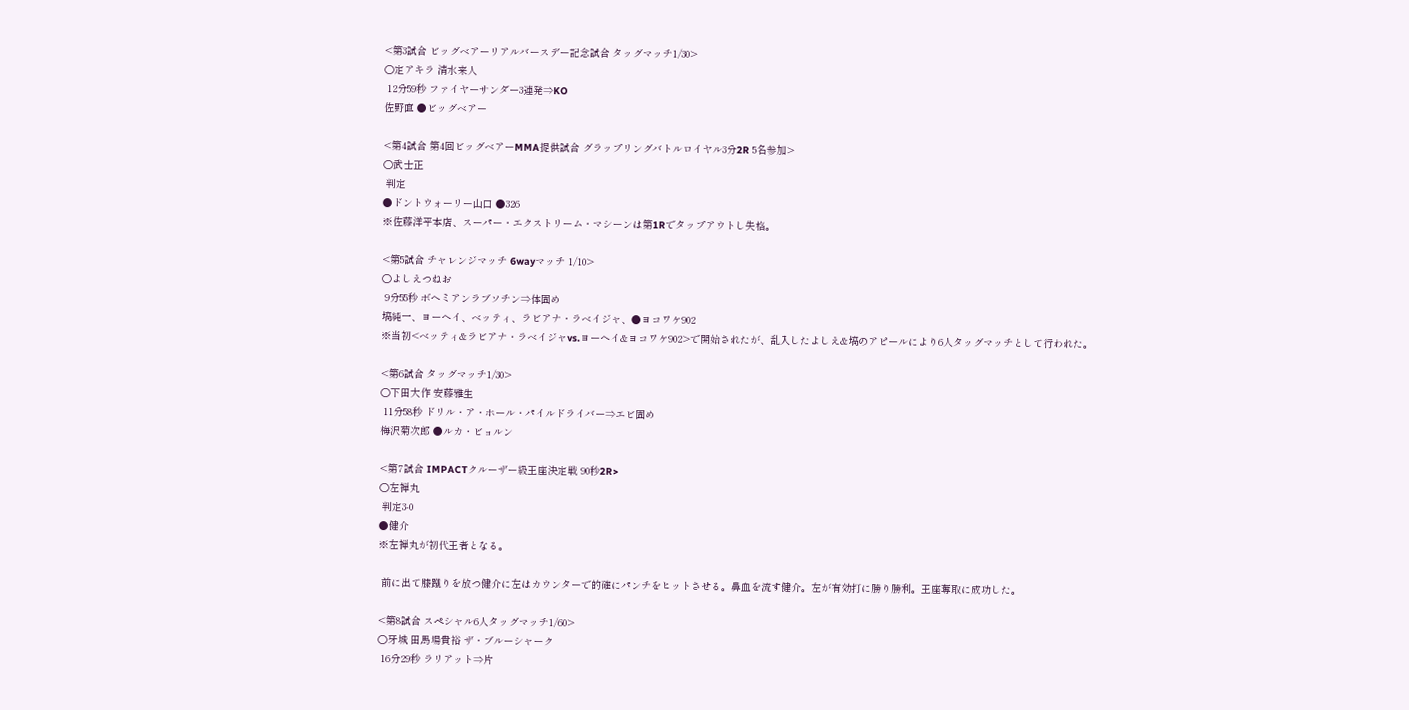<第3試合 ビッグベアーリアルバースデー記念試合 タッグマッチ1/30>
○定アキラ 清水来人
 12分59秒 ファイヤーサンダー3連発⇒KO
佐野直 ●ビッグベアー

<第4試合 第4回ビッグベアーMMA提供試合 グラップリングバトルロイヤル3分2R 5名参加>
○武士正
 判定
●ドントウォーリー山口 ●326
※佐藤洋平本店、スーパー・エクストリーム・マシーンは第1Rでタップアウトし失格。

<第5試合 チャレンジマッチ 6wayマッチ 1/10>
○よしえつねお
 9分55秒 ボヘミアンラブソチン⇒体固め
塙純一、ヨーヘイ、ベッティ、ラビアナ・ラベイジャ、●ヨコワケ902
※当初<ベッティ&ラビアナ・ラベイジャvs.ヨーヘイ&ヨコワケ902>で開始されたが、乱入したよしえ&塙のアピールにより6人タッグマッチとして行われた。

<第6試合 タッグマッチ1/30>
○下田大作 安藤雅生
 11分58秒 ドリル・ア・ホール・パイルドライバー⇒エビ固め
梅沢菊次郎 ●ルカ・ビョルン

<第7試合 IMPACTクルーザー級王座決定戦 90秒2R>
○左禅丸
 判定3-0
●健介
※左禅丸が初代王者となる。

 前に出て膝蹴りを放つ健介に左はカウンターで的確にパンチをヒットさせる。鼻血を流す健介。左が有効打に勝り勝利。王座奪取に成功した。

<第8試合 スペシャル6人タッグマッチ1/60>
○牙城 田馬場貴裕 ザ・ブルーシャーク
 16分29秒 ラリアット⇒片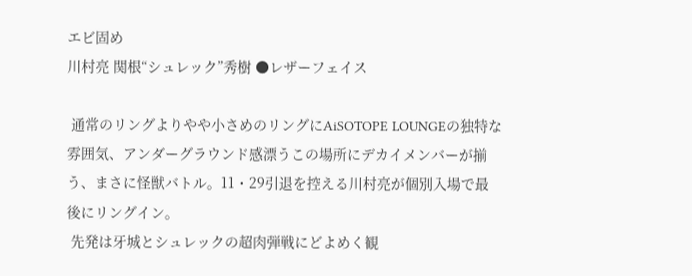エビ固め
川村亮 関根“シュレック”秀樹 ●レザーフェイス

 通常のリングよりやや小さめのリングにAiSOTOPE LOUNGEの独特な雰囲気、アンダーグラウンド感漂うこの場所にデカイメンバーが揃う、まさに怪獣バトル。11・29引退を控える川村亮が個別入場で最後にリングイン。
 先発は牙城とシュレックの超肉弾戦にどよめく観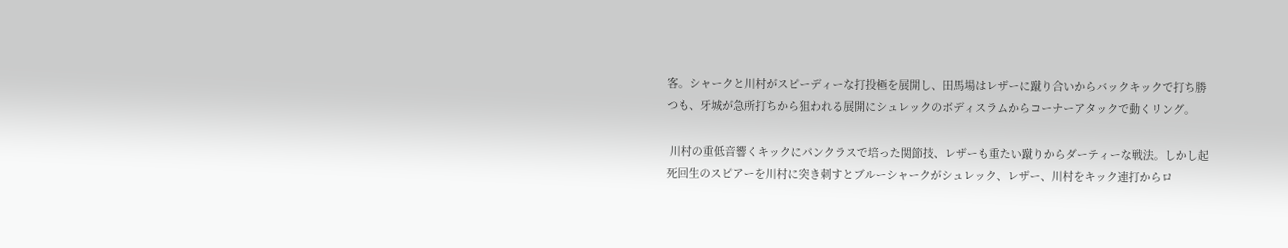客。シャークと川村がスピーディーな打投極を展開し、田馬場はレザーに蹴り合いからバックキックで打ち勝つも、牙城が急所打ちから狙われる展開にシュレックのボディスラムからコーナーアタックで動くリング。

 川村の重低音響くキックにパンクラスで培った関節技、レザーも重たい蹴りからダーティーな戦法。しかし起死回生のスピアーを川村に突き刺すとブルーシャークがシュレック、レザー、川村をキック連打からロ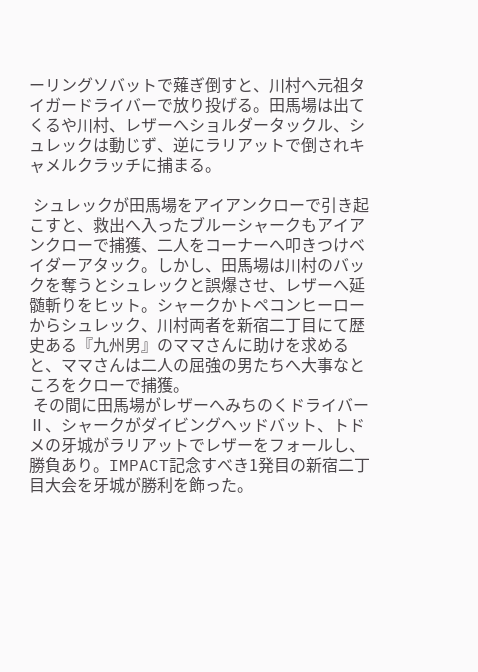ーリングソバットで薙ぎ倒すと、川村へ元祖タイガードライバーで放り投げる。田馬場は出てくるや川村、レザーへショルダータックル、シュレックは動じず、逆にラリアットで倒されキャメルクラッチに捕まる。

 シュレックが田馬場をアイアンクローで引き起こすと、救出へ入ったブルーシャークもアイアンクローで捕獲、二人をコーナーへ叩きつけベイダーアタック。しかし、田馬場は川村のバックを奪うとシュレックと誤爆させ、レザーへ延髄斬りをヒット。シャークかトペコンヒーローからシュレック、川村両者を新宿二丁目にて歴史ある『九州男』のママさんに助けを求めると、ママさんは二人の屈強の男たちへ大事なところをクローで捕獲。
 その間に田馬場がレザーへみちのくドライバーⅡ、シャークがダイビングヘッドバット、トドメの牙城がラリアットでレザーをフォールし、勝負あり。IMPACT記念すべき1発目の新宿二丁目大会を牙城が勝利を飾った。